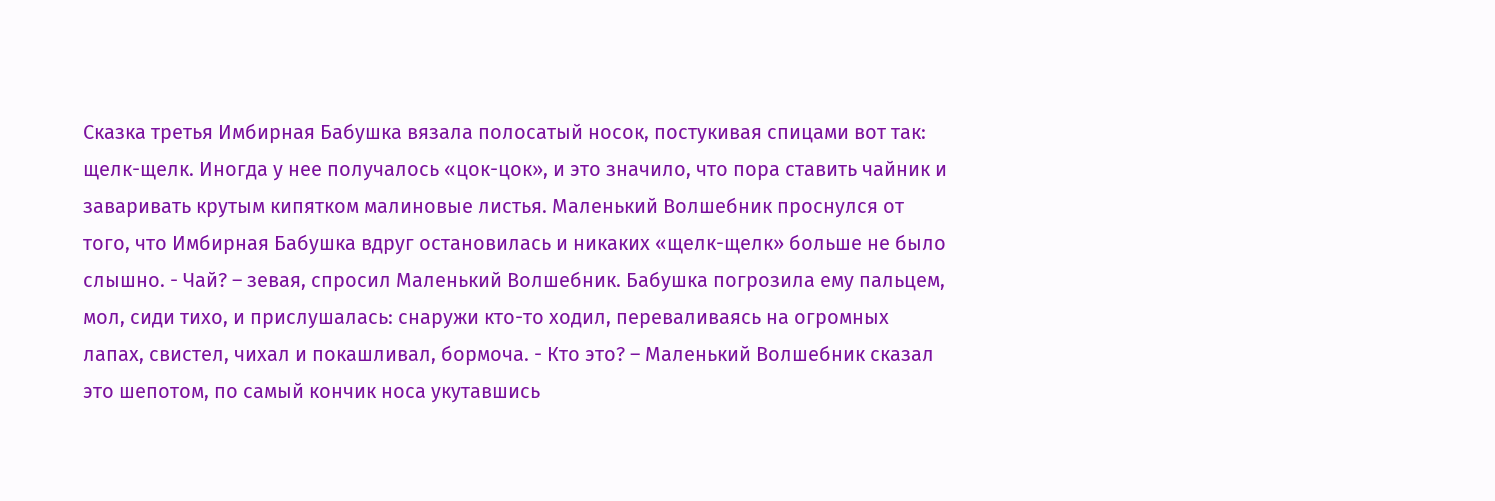Сказка третья Имбирная Бабушка вязала полосатый носок, постукивая спицами вот так: щелк-щелк. Иногда у нее получалось «цок-цок», и это значило, что пора ставить чайник и заваривать крутым кипятком малиновые листья. Маленький Волшебник проснулся от того, что Имбирная Бабушка вдруг остановилась и никаких «щелк-щелк» больше не было слышно. - Чай? – зевая, спросил Маленький Волшебник. Бабушка погрозила ему пальцем, мол, сиди тихо, и прислушалась: снаружи кто-то ходил, переваливаясь на огромных лапах, свистел, чихал и покашливал, бормоча. - Кто это? – Маленький Волшебник сказал это шепотом, по самый кончик носа укутавшись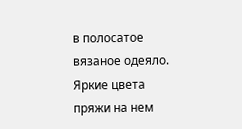в полосатое вязаное одеяло. Яркие цвета пряжи на нем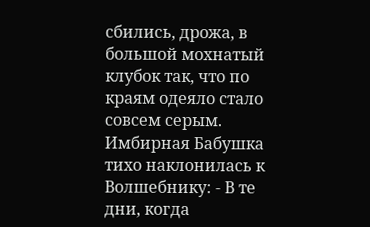сбились, дрожа, в большой мохнатый клубок так, что по краям одеяло стало совсем серым. Имбирная Бабушка тихо наклонилась к Волшебнику: - В те дни, когда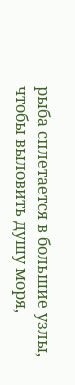рыба сплетается в большие узлы, чтобы выловить душу моря,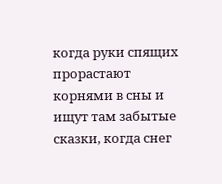когда руки спящих прорастают корнями в сны и ищут там забытые сказки, когда снег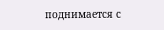поднимается с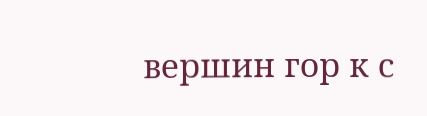вершин гор к с